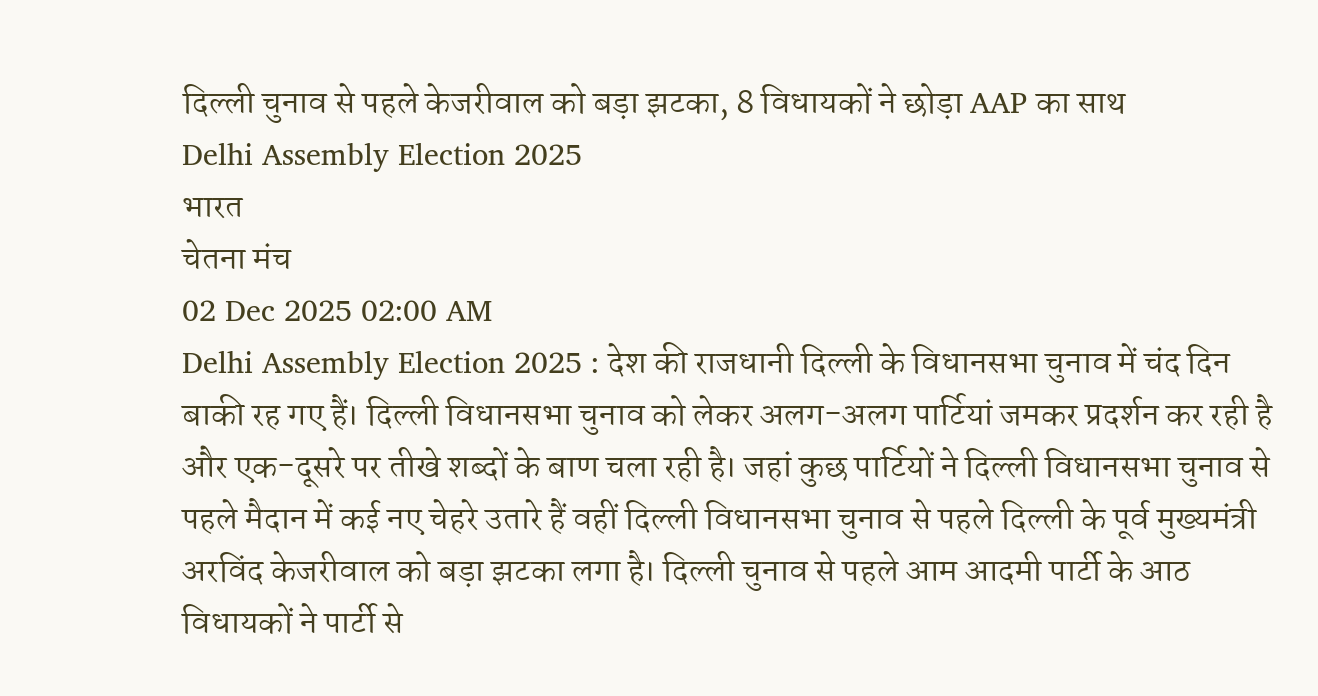दिल्ली चुनाव से पहले केजरीवाल को बड़ा झटका, 8 विधायकों ने छोड़ा AAP का साथ
Delhi Assembly Election 2025
भारत
चेतना मंच
02 Dec 2025 02:00 AM
Delhi Assembly Election 2025 : देश की राजधानी दिल्ली के विधानसभा चुनाव में चंद दिन बाकी रह गए हैं। दिल्ली विधानसभा चुनाव को लेकर अलग-अलग पार्टियां जमकर प्रदर्शन कर रही है और एक-दूसरे पर तीखे शब्दों के बाण चला रही है। जहां कुछ पार्टियों ने दिल्ली विधानसभा चुनाव से पहले मैदान में कई नए चेहरे उतारे हैं वहीं दिल्ली विधानसभा चुनाव से पहले दिल्ली के पूर्व मुख्यमंत्री अरविंद केजरीवाल को बड़ा झटका लगा है। दिल्ली चुनाव से पहले आम आदमी पार्टी के आठ विधायकों ने पार्टी से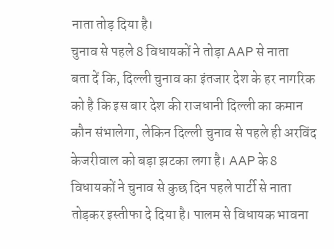नाता तोड़ दिया है।
चुनाव से पहले 8 विधायकों ने तोड़ा AAP से नाता
बता दें कि, दिल्ली चुनाव का इंतजार देश के हर नागरिक को है कि इस बार देश की राजधानी दिल्ली का कमान कौन संभालेगा, लेकिन दिल्ली चुनाव से पहले ही अरविंद केजरीवाल को बड़ा झटका लगा है। AAP के 8 विधायकों ने चुनाव से कुछ दिन पहले पार्टी से नाता तोड़कर इस्तीफा दे दिया है। पालम से विधायक भावना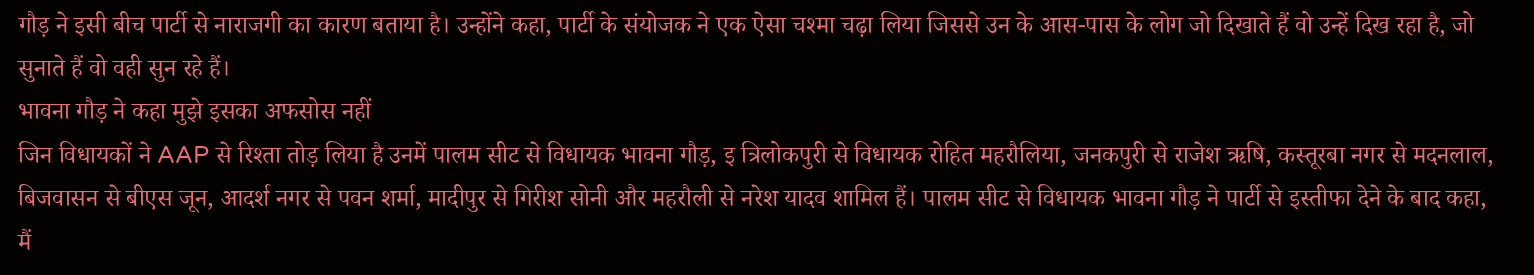गौड़ ने इसी बीच पार्टी से नाराजगी का कारण बताया है। उन्होंने कहा, पार्टी के संयोजक ने एक ऐसा चश्मा चढ़ा लिया जिससे उन के आस-पास के लोग जो दिखाते हैं वो उन्हें दिख रहा है, जो सुनाते हैं वो वही सुन रहे हैं।
भावना गौड़ ने कहा मुझे इसका अफसोस नहीं
जिन विधायकों ने AAP से रिश्ता तोड़ लिया है उनमें पालम सीट से विधायक भावना गौड़, इ त्रिलोकपुरी से विधायक रोहित महरौलिया, जनकपुरी से राजेश ऋषि, कस्तूरबा नगर से मदनलाल, बिजवासन से बीएस जून, आदर्श नगर से पवन शर्मा, मादीपुर से गिरीश सोनी और महरौली से नरेश यादव शामिल हैं। पालम सीट से विधायक भावना गौड़ ने पार्टी से इस्तीफा देने के बाद कहा, मैं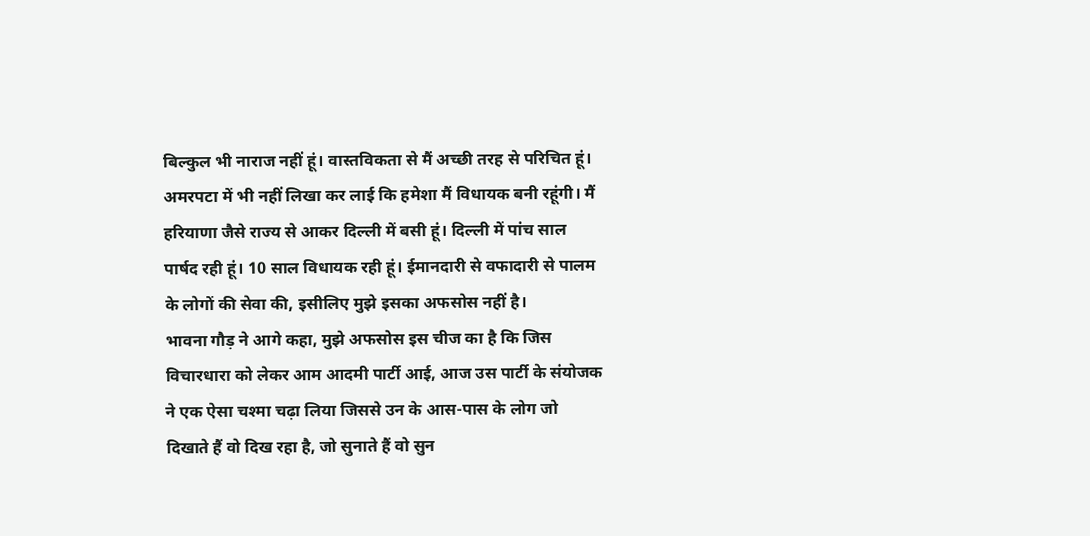बिल्कुल भी नाराज नहीं हूं। वास्तविकता से मैं अच्छी तरह से परिचित हूं। अमरपटा में भी नहीं लिखा कर लाई कि हमेशा मैं विधायक बनी रहूंगी। मैं हरियाणा जैसे राज्य से आकर दिल्ली में बसी हूं। दिल्ली में पांच साल पार्षद रही हूं। 10 साल विधायक रही हूं। ईमानदारी से वफादारी से पालम के लोगों की सेवा की, इसीलिए मुझे इसका अफसोस नहीं है।
भावना गौड़ ने आगे कहा, मुझे अफसोस इस चीज का है कि जिस विचारधारा को लेकर आम आदमी पार्टी आई, आज उस पार्टी के संयोजक ने एक ऐसा चश्मा चढ़ा लिया जिससे उन के आस-पास के लोग जो दिखाते हैं वो दिख रहा है, जो सुनाते हैं वो सुन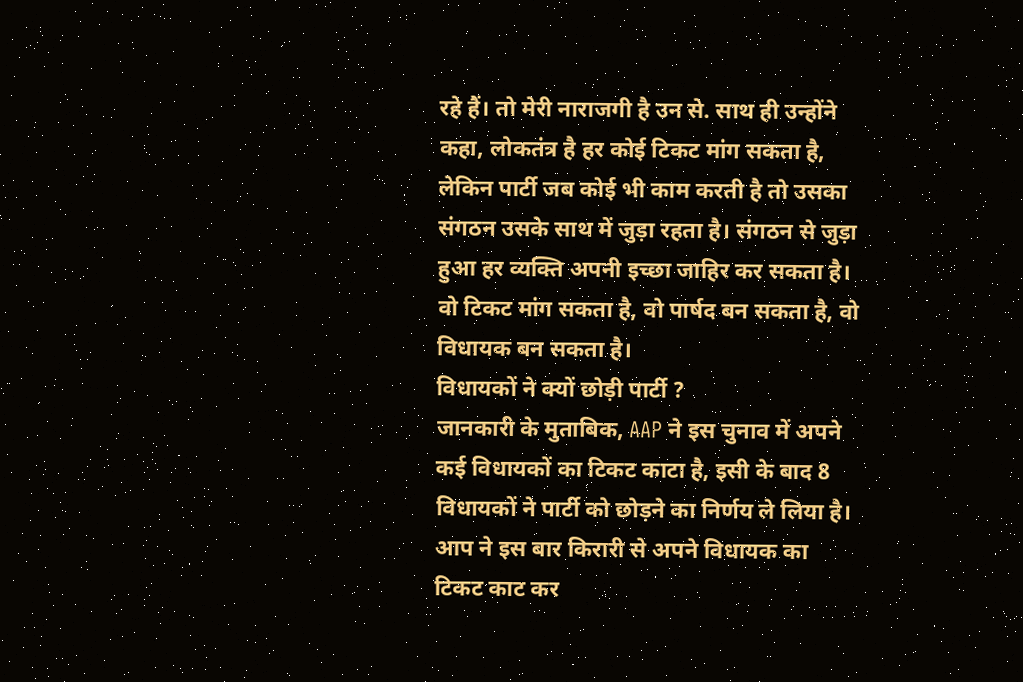रहे हैं। तो मेरी नाराजगी है उन से. साथ ही उन्होंने कहा, लोकतंत्र है हर कोई टिकट मांग सकता है, लेकिन पार्टी जब कोई भी काम करती है तो उसका संगठन उसके साथ में जुड़ा रहता है। संगठन से जुड़ा हुआ हर व्यक्ति अपनी इच्छा जाहिर कर सकता है। वो टिकट मांग सकता है, वो पार्षद बन सकता है, वो विधायक बन सकता है।
विधायकों ने क्यों छोड़ी पार्टी ?
जानकारी के मुताबिक, AAP ने इस चुनाव में अपने कई विधायकों का टिकट काटा है, इसी के बाद 8 विधायकों ने पार्टी को छोड़ने का निर्णय ले लिया है। आप ने इस बार किरारी से अपने विधायक का टिकट काट कर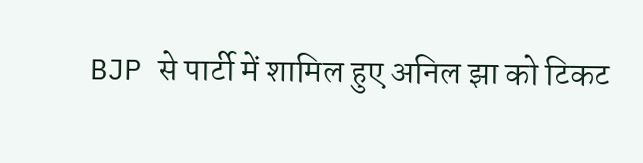BJP से पार्टी में शामिल हुए अनिल झा को टिकट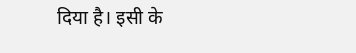दिया है। इसी के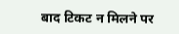बाद टिकट न मिलने पर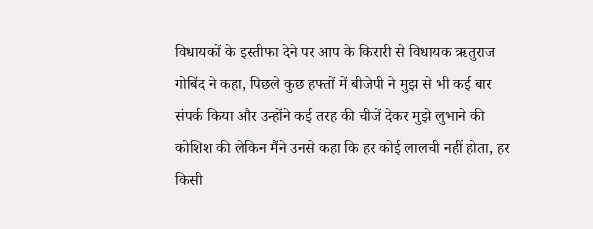विधायकों के इस्तीफा देने पर आप के किरारी से विधायक ऋतुराज गोबिंद ने कहा, पिछले कुछ हफ्तों में बीजेपी ने मुझ से भी कई बार संपर्क किया और उन्होंने कई तरह की चीजें देकर मुझे लुभाने की कोशिश की लेकिन मैंने उनसे कहा कि हर कोई लालची नहीं होता, हर किसी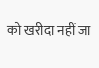को खरीदा नहीं जा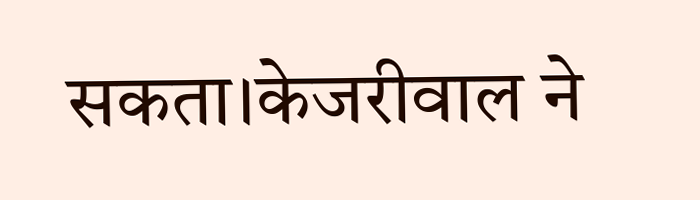सकता।केजरीवाल ने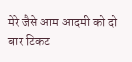मेरे जैसे आम आदमी को दो बार टिकट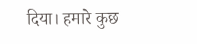दिया। हमारे कुछ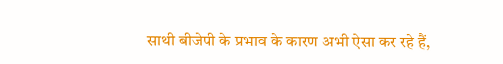साथी बीजेपी के प्रभाव के कारण अभी ऐसा कर रहे हैं,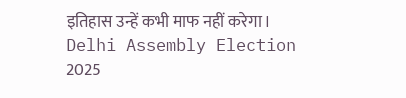इतिहास उन्हें कभी माफ नहीं करेगा। Delhi Assembly Election 2025